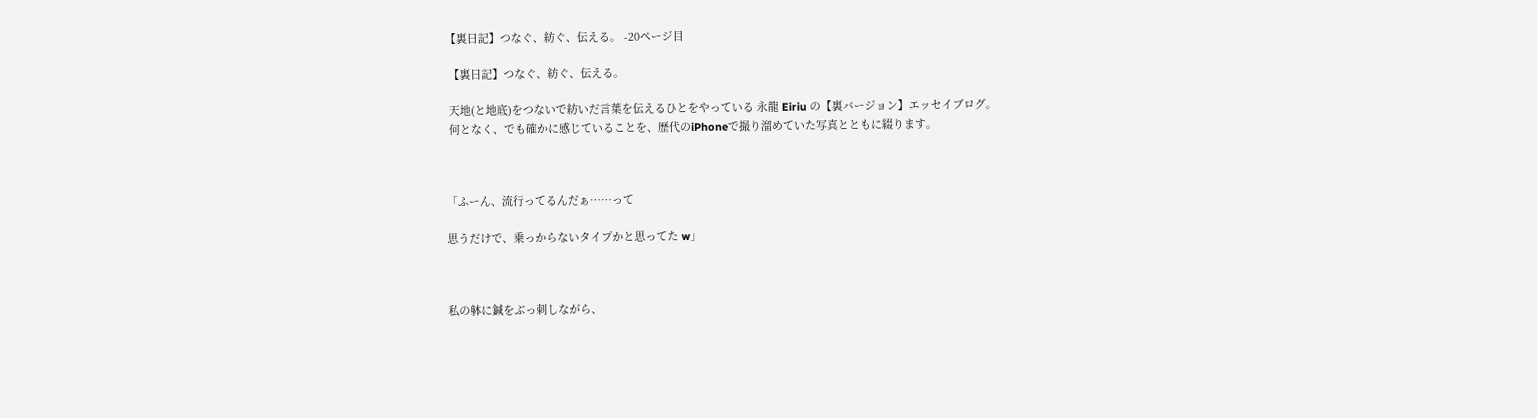【裏日記】つなぐ、紡ぐ、伝える。 -20ページ目

 【裏日記】つなぐ、紡ぐ、伝える。

 天地(と地底)をつないで紡いだ言葉を伝えるひとをやっている 永龍 Eiriu の【裏バージョン】エッセイブログ。
 何となく、でも確かに感じていることを、歴代のiPhoneで撮り溜めていた写真とともに綴ります。



「ふーん、流行ってるんだぁ……って

思うだけで、乗っからないタイプかと思ってた w」



私の躰に鍼をぶっ刺しながら、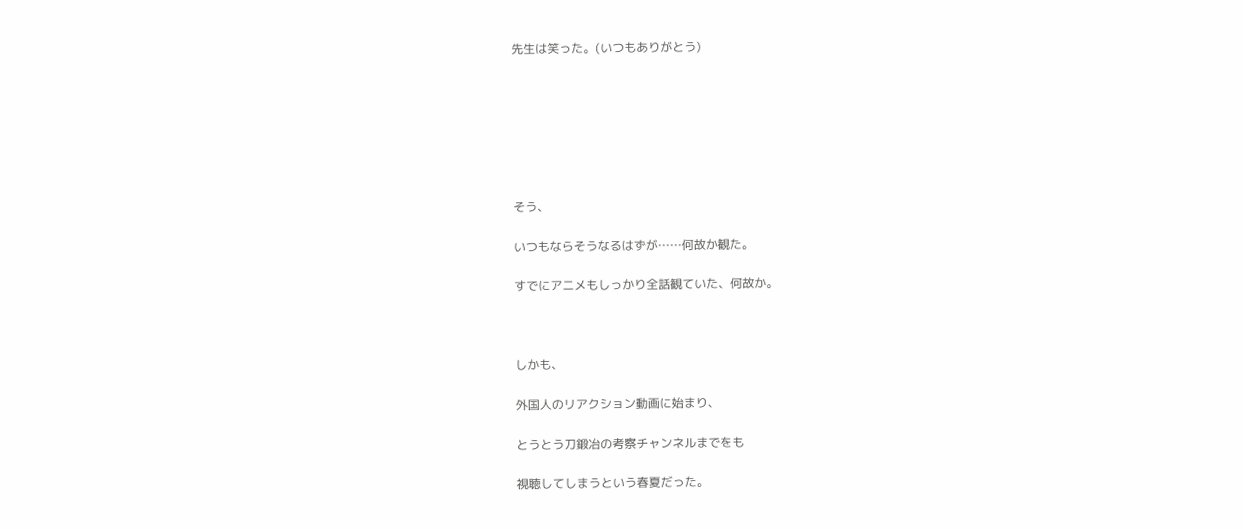先生は笑った。(いつもありがとう)







そう、

いつもならそうなるはずが……何故か観た。

すでにアニメもしっかり全話観ていた、何故か。



しかも、

外国人のリアクション動画に始まり、

とうとう刀鍛冶の考察チャンネルまでをも

視聴してしまうという春夏だった。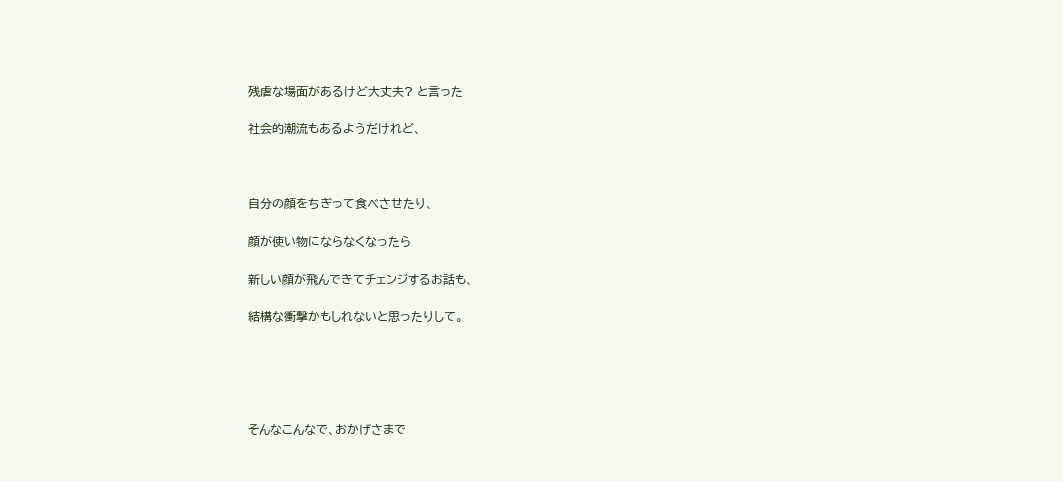残虐な場面があるけど大丈夫? と言った

社会的潮流もあるようだけれど、



自分の顔をちぎって食べさせたり、

顔が使い物にならなくなったら

新しい顔が飛んできてチェンジするお話も、

結構な衝撃かもしれないと思ったりして。





そんなこんなで、おかげさまで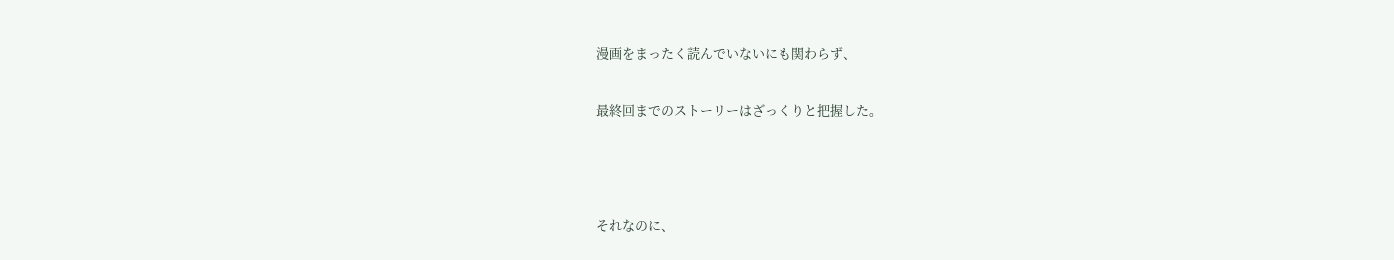漫画をまったく読んでいないにも関わらず、

最終回までのストーリーはざっくりと把握した。



それなのに、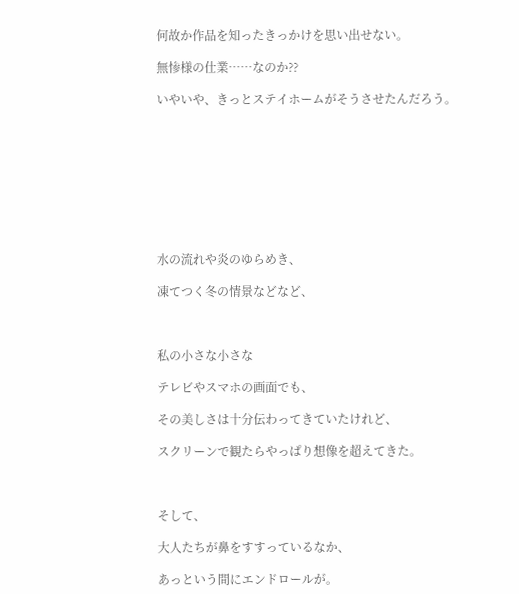何故か作品を知ったきっかけを思い出せない。

無惨様の仕業……なのか??

いやいや、きっとステイホームがそうさせたんだろう。









水の流れや炎のゆらめき、

凍てつく冬の情景などなど、



私の小さな小さな

テレビやスマホの画面でも、

その美しさは十分伝わってきていたけれど、

スクリーンで観たらやっぱり想像を超えてきた。



そして、

大人たちが鼻をすすっているなか、

あっという間にエンドロールが。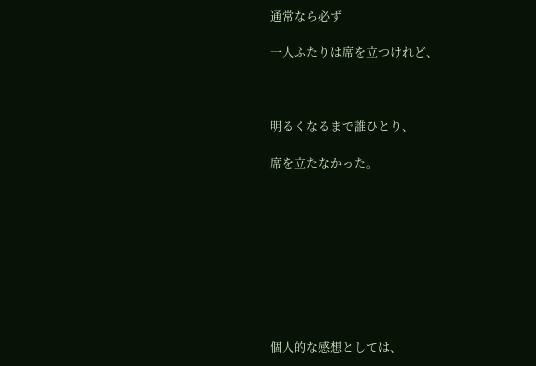通常なら必ず

一人ふたりは席を立つけれど、



明るくなるまで誰ひとり、

席を立たなかった。









個人的な感想としては、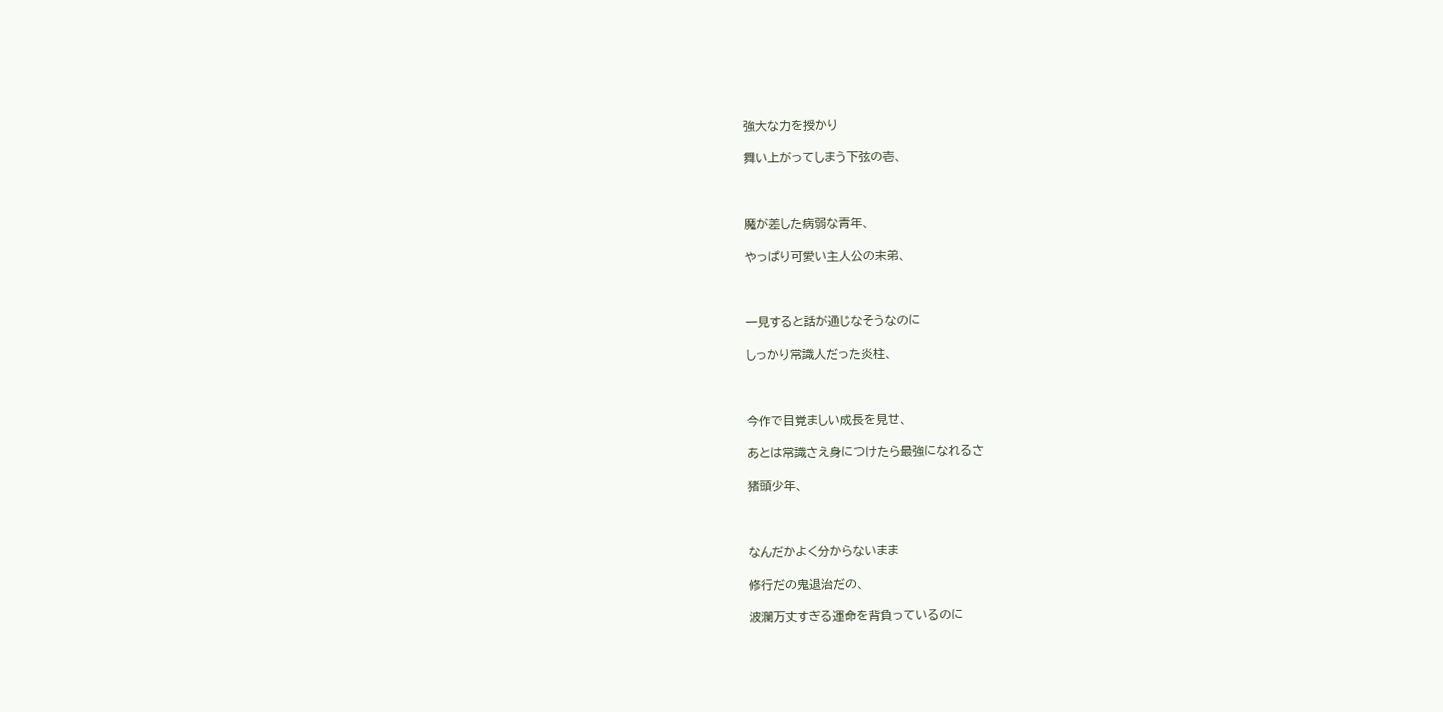強大な力を授かり

舞い上がってしまう下弦の壱、



魔が差した病弱な青年、

やっぱり可愛い主人公の末弟、



一見すると話が通じなそうなのに

しっかり常識人だった炎柱、



今作で目覚ましい成長を見せ、

あとは常識さえ身につけたら最強になれるさ

猪頭少年、



なんだかよく分からないまま

修行だの鬼退治だの、

波瀾万丈すぎる運命を背負っているのに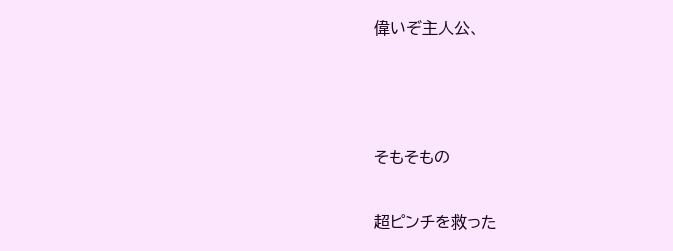偉いぞ主人公、



そもそもの

超ピンチを救った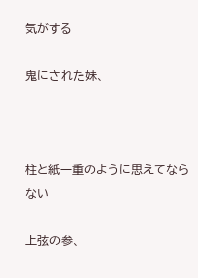気がする

鬼にされた妹、



柱と紙一重のように思えてならない

上弦の参、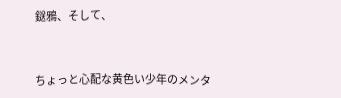鎹鴉、そして、



ちょっと心配な黄色い少年のメンタ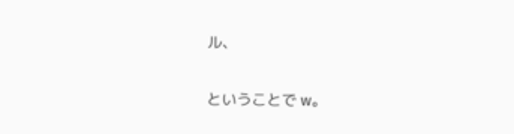ル、

ということで w。